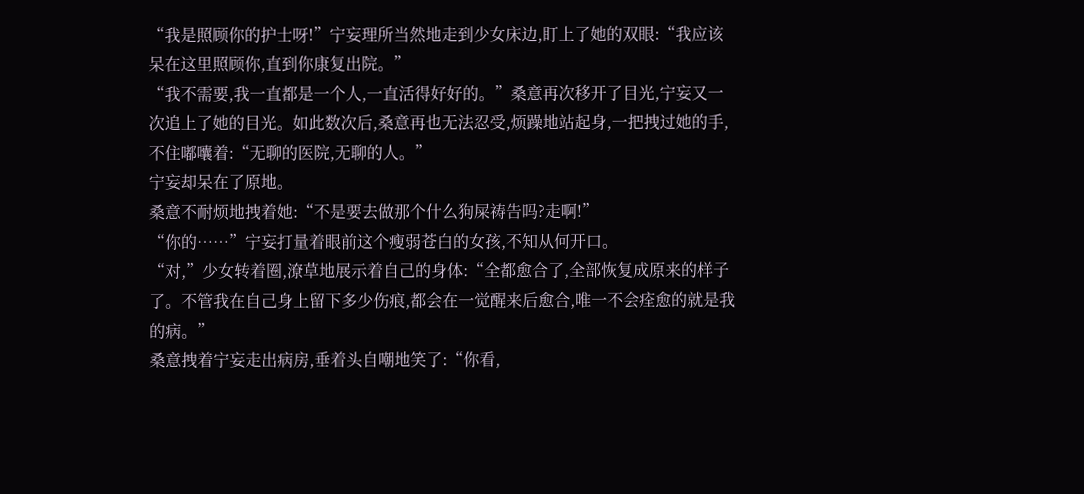“我是照顾你的护士呀!”宁妄理所当然地走到少女床边,盯上了她的双眼:“我应该呆在这里照顾你,直到你康复出院。”
“我不需要,我一直都是一个人,一直活得好好的。”桑意再次移开了目光,宁妄又一次追上了她的目光。如此数次后,桑意再也无法忍受,烦躁地站起身,一把拽过她的手,不住嘟囔着:“无聊的医院,无聊的人。”
宁妄却呆在了原地。
桑意不耐烦地拽着她:“不是要去做那个什么狗屎祷告吗?走啊!”
“你的……”宁妄打量着眼前这个瘦弱苍白的女孩,不知从何开口。
“对,”少女转着圈,潦草地展示着自己的身体:“全都愈合了,全部恢复成原来的样子了。不管我在自己身上留下多少伤痕,都会在一觉醒来后愈合,唯一不会痊愈的就是我的病。”
桑意拽着宁妄走出病房,垂着头自嘲地笑了:“你看,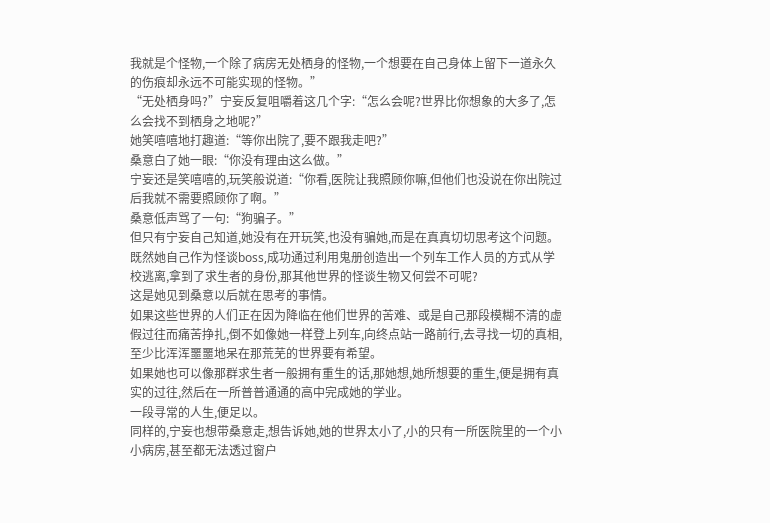我就是个怪物,一个除了病房无处栖身的怪物,一个想要在自己身体上留下一道永久的伤痕却永远不可能实现的怪物。”
“无处栖身吗?”宁妄反复咀嚼着这几个字:“怎么会呢?世界比你想象的大多了,怎么会找不到栖身之地呢?”
她笑嘻嘻地打趣道:“等你出院了,要不跟我走吧?”
桑意白了她一眼:“你没有理由这么做。”
宁妄还是笑嘻嘻的,玩笑般说道:“你看,医院让我照顾你嘛,但他们也没说在你出院过后我就不需要照顾你了啊。”
桑意低声骂了一句:“狗骗子。”
但只有宁妄自己知道,她没有在开玩笑,也没有骗她,而是在真真切切思考这个问题。
既然她自己作为怪谈boss,成功通过利用鬼册创造出一个列车工作人员的方式从学校逃离,拿到了求生者的身份,那其他世界的怪谈生物又何尝不可呢?
这是她见到桑意以后就在思考的事情。
如果这些世界的人们正在因为降临在他们世界的苦难、或是自己那段模糊不清的虚假过往而痛苦挣扎,倒不如像她一样登上列车,向终点站一路前行,去寻找一切的真相,至少比浑浑噩噩地呆在那荒芜的世界要有希望。
如果她也可以像那群求生者一般拥有重生的话,那她想,她所想要的重生,便是拥有真实的过往,然后在一所普普通通的高中完成她的学业。
一段寻常的人生,便足以。
同样的,宁妄也想带桑意走,想告诉她,她的世界太小了,小的只有一所医院里的一个小小病房,甚至都无法透过窗户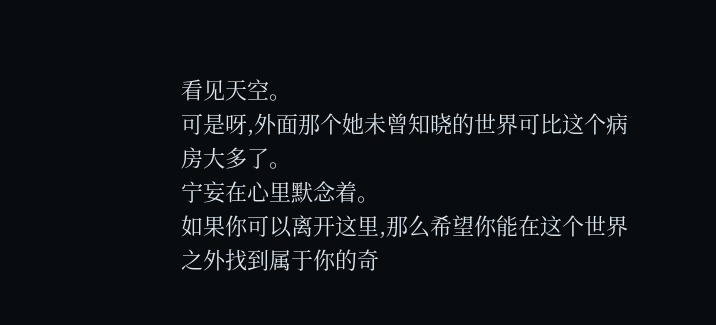看见天空。
可是呀,外面那个她未曾知晓的世界可比这个病房大多了。
宁妄在心里默念着。
如果你可以离开这里,那么希望你能在这个世界之外找到属于你的奇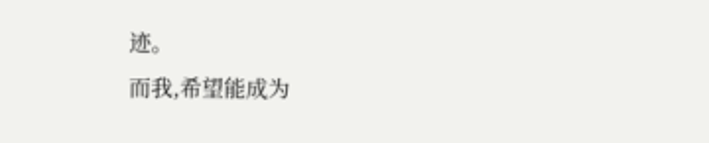迹。
而我,希望能成为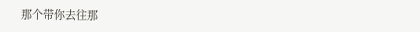那个带你去往那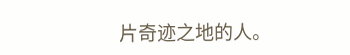片奇迹之地的人。